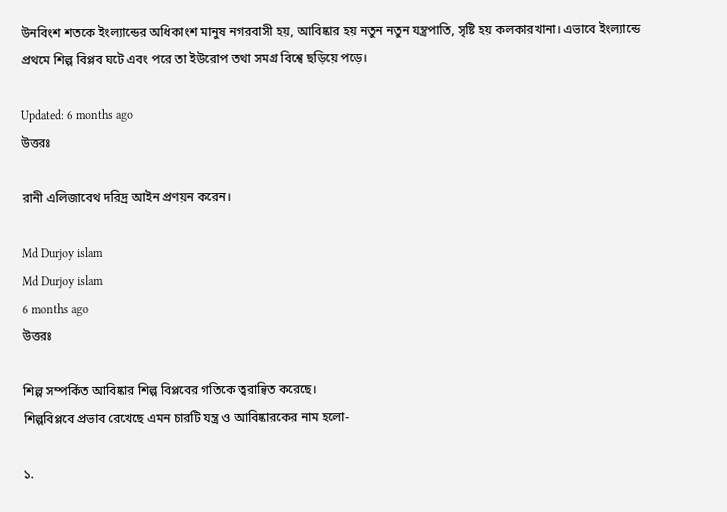উনবিংশ শতকে ইংল্যান্ডের অধিকাংশ মানুষ নগরবাসী হয়, আবিষ্কার হয় নতুন নতুন যন্ত্রপাতি, সৃষ্টি হয় কলকারখানা। এভাবে ইংল্যান্ডে প্রথমে শিল্প বিপ্লব ঘটে এবং পরে তা ইউরোপ তথা সমগ্র বিশ্বে ছড়িয়ে পড়ে।

Updated: 6 months ago
উত্তরঃ

রানী এলিজাবেথ দরিদ্র আইন প্রণয়ন করেন।

Md Durjoy islam
Md Durjoy islam
6 months ago
উত্তরঃ

শিল্প সম্পর্কিত আবিষ্কার শিল্প বিপ্লবের গতিকে ত্বরান্বিত করেছে।
শিল্পবিপ্লবে প্রভাব রেখেছে এমন চারটি যন্ত্র ও আবিষ্কারকের নাম হলো-

১.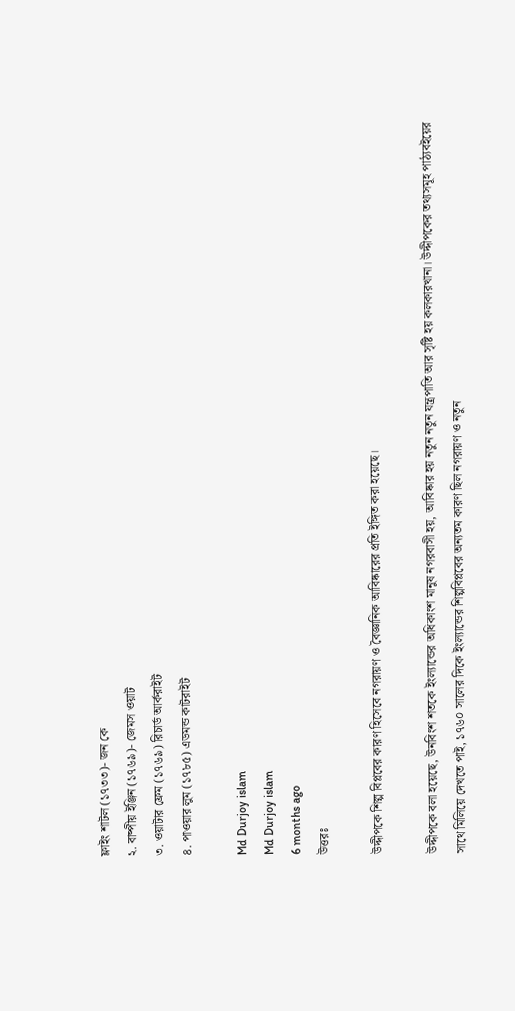ফ্লাইং শাটল (১৭৩৩)- জন কে
২. বাষ্পীয় ইঞ্জিন (১৭৬৯)- জেমস ওয়াট
৩. ওয়াটার ফ্রেম (১৭৬৯) রিচার্ড আর্করাইট
৪. পাওয়ার লুম (১৭৮৫) এডমন্ড কাটরাইট

Md Durjoy islam
Md Durjoy islam
6 months ago
উত্তরঃ

উদ্দীপকে শিল্প বিপ্লবের কারণ হিসেবে নগরায়ণ ও বৈজ্ঞানিক আবিষ্কারের প্রতি ইঙ্গিত করা হয়েছে।

উদ্দীপকে বলা হয়েছে, উনবিংশ শতকে ইংল্যান্ডের অধিকাংশ মানুষ নগরবাসী হয়, আবিষ্কার হয় নতুন নতুন যন্ত্রপাতি আর সৃষ্টি হয় কলকারখানা। উদ্দীপকের তথ্যসমূহ পাঠ্যবইয়ের সাথে মিলিয়ে দেখতে পাই, ১৭৬০ সালের দিকে ইংল্যান্ডের শিল্পবিপ্লবের অন্যতম কারণ ছিল নগরায়ণ ও নতুন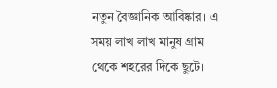নতুন বৈজ্ঞানিক আবিষ্কার। এ সময় লাখ লাখ মানুষ গ্রাম থেকে শহরের দিকে ছুটে।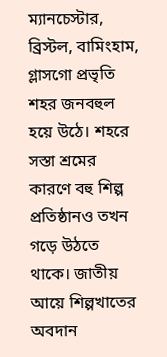ম্যানচেস্টার, ব্রিস্টল, বামিংহাম, গ্লাসগো প্রভৃতি শহর জনবহুল হয়ে উঠে। শহরে সস্তা শ্রমের কারণে বহু শিল্প প্রতিষ্ঠানও তখন গড়ে উঠতে থাকে। জাতীয় আয়ে শিল্পখাতের অবদান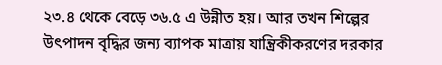২৩.৪ থেকে বেড়ে ৩৬.৫ এ উন্নীত হয়। আর তখন শিল্পের উৎপাদন বৃদ্ধির জন্য ব্যাপক মাত্রায় যান্ত্রিকীকরণের দরকার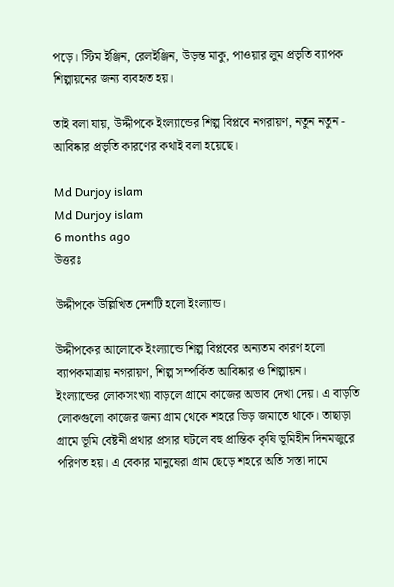পড়ে। স্টিম ইঞ্জিন, রেলইঞ্জিন, উড়ন্ত মাকু, পাওয়ার লুম প্রভৃতি ব্যাপক শিল্পায়নের জন্য ব্যবহৃত হয়।

তাই বলা যায়, উদ্দীপকে ইংল্যান্ডের শিল্প বিপ্লবে নগরায়ণ, নতুন নতুন - আবিষ্কার প্রভৃতি কারণের কথাই বলা হয়েছে।

Md Durjoy islam
Md Durjoy islam
6 months ago
উত্তরঃ

উদ্দীপকে উল্লিখিত দেশটি হলো ইংল্যান্ড।

উদ্দীপকের আলোকে ইংল্যান্ডে শিল্প বিপ্লবের অন্যতম কারণ হলো ব্যাপকমাত্রায় নগরায়ণ, শিল্প সম্পর্কিত আবিষ্কার ও শিল্পায়ন।
ইংল্যান্ডের লোকসংখ্যা বাড়লে গ্রামে কাজের অভাব দেখা দেয়। এ বাড়তি লোকগুলো কাজের জন্য গ্রাম থেকে শহরে ভিড় জমাতে থাকে। তাছাড়া গ্রামে ভূমি বেষ্টনী প্রথার প্রসার ঘটলে বহু প্রান্তিক কৃষি ভূমিহীন দিনমজুরে পরিণত হয়। এ বেকার মানুষেরা গ্রাম ছেড়ে শহরে অতি সস্তা দামে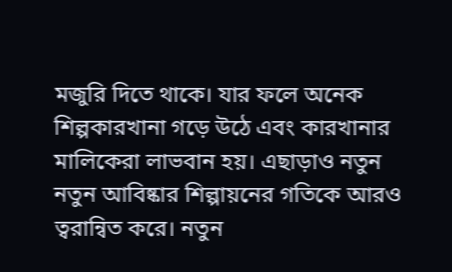মজুরি দিতে থাকে। যার ফলে অনেক শিল্পকারখানা গড়ে উঠে এবং কারখানার মালিকেরা লাভবান হয়। এছাড়াও নতুন নতুন আবিষ্কার শিল্পায়নের গতিকে আরও ত্বরান্বিত করে। নতুন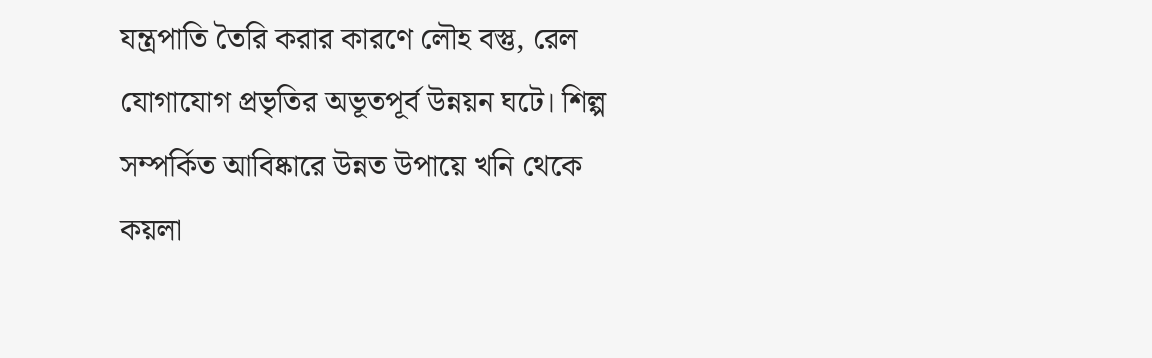যন্ত্রপাতি তৈরি করার কারণে লৌহ বস্তু, রেল যোগাযোগ প্রভৃতির অভূতপূর্ব উন্নয়ন ঘটে। শিল্প সম্পর্কিত আবিষ্কারে উন্নত উপায়ে খনি থেকে কয়লা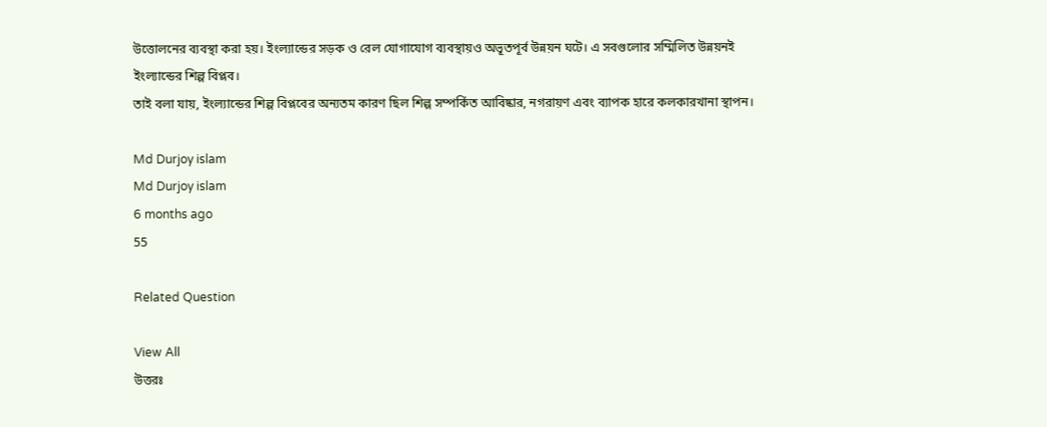উত্তোলনের ব্যবস্থা করা হয়। ইংল্যান্ডের সড়ক ও রেল যোগাযোগ ব্যবস্থায়ও অভূতপূর্ব উন্নয়ন ঘটে। এ সবগুলোর সম্মিলিত উন্নয়নই ইংল্যান্ডের শিল্প বিপ্লব।
তাই বলা যায়, ইংল্যান্ডের শিল্প বিপ্লবের অন্যতম কারণ ছিল শিল্প সম্পর্কিত আবিষ্কার, নগরায়ণ এবং ব্যাপক হারে কলকারখানা স্থাপন।

Md Durjoy islam
Md Durjoy islam
6 months ago
55

Related Question

View All
উত্তরঃ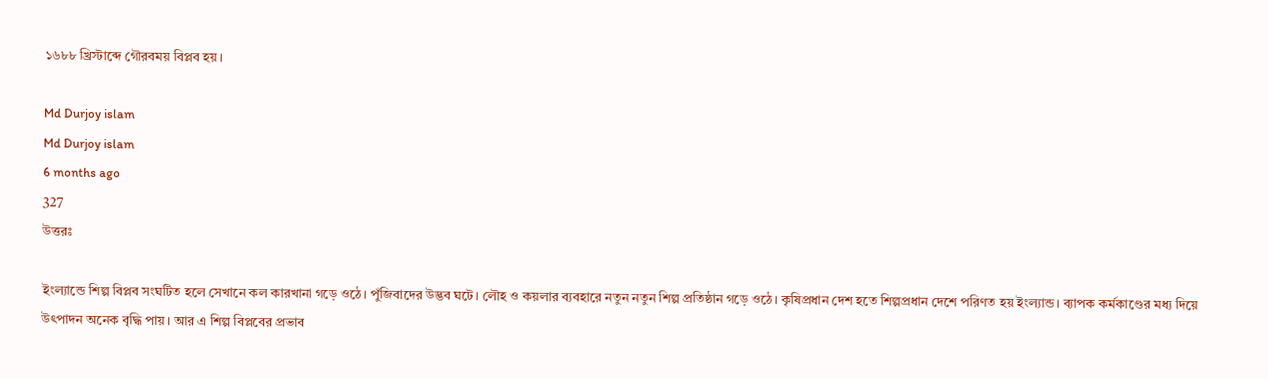১৬৮৮ খ্রিস্টাব্দে গৌরবময় বিপ্লব হয়।

Md Durjoy islam
Md Durjoy islam
6 months ago
327
উত্তরঃ

ইংল্যান্ডে শিল্প বিপ্লব সংঘটিত হলে সেখানে কল কারখানা গড়ে ওঠে। পুঁজিবাদের উদ্ভব ঘটে। লৌহ ও কয়লার ব্যবহারে নতুন নতুন শিল্প প্রতিষ্ঠান গড়ে ওঠে। কৃষিপ্রধান দেশ হতে শিল্পপ্রধান দেশে পরিণত হয় ইংল্যান্ড। ব্যাপক কর্মকাণ্ডের মধ্য দিয়ে উৎপাদন অনেক বৃদ্ধি পায়। আর এ শিল্প বিপ্লবের প্রভাব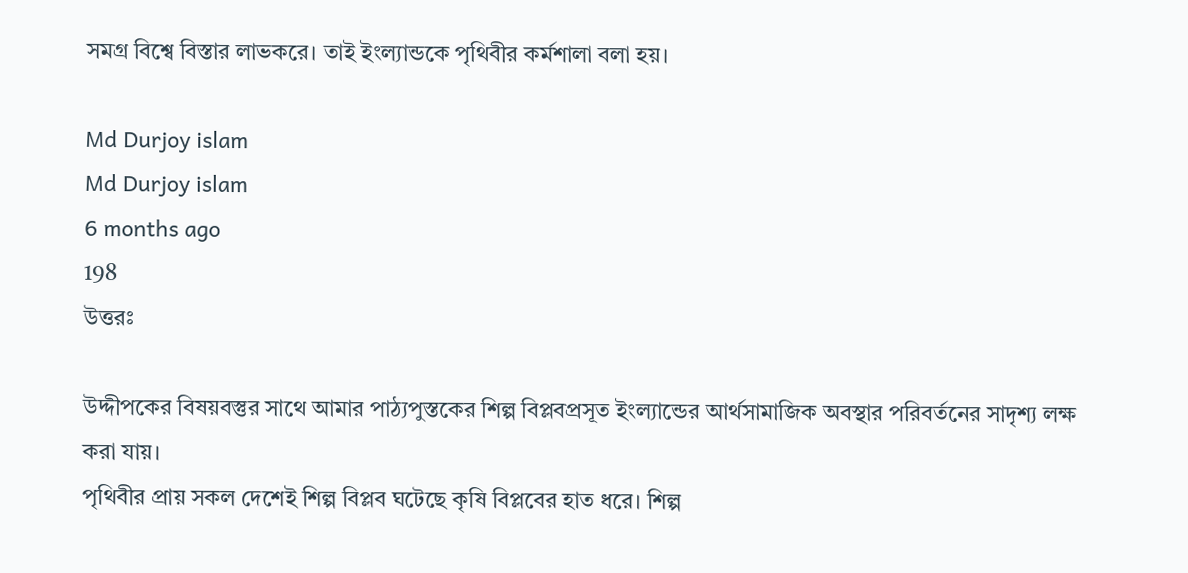সমগ্র বিশ্বে বিস্তার লাভকরে। তাই ইংল্যান্ডকে পৃথিবীর কর্মশালা বলা হয়।

Md Durjoy islam
Md Durjoy islam
6 months ago
198
উত্তরঃ

উদ্দীপকের বিষয়বস্তুর সাথে আমার পাঠ্যপুস্তকের শিল্প বিপ্লবপ্রসূত ইংল্যান্ডের আর্থসামাজিক অবস্থার পরিবর্তনের সাদৃশ্য লক্ষ করা যায়।
পৃথিবীর প্রায় সকল দেশেই শিল্প বিপ্লব ঘটেছে কৃষি বিপ্লবের হাত ধরে। শিল্প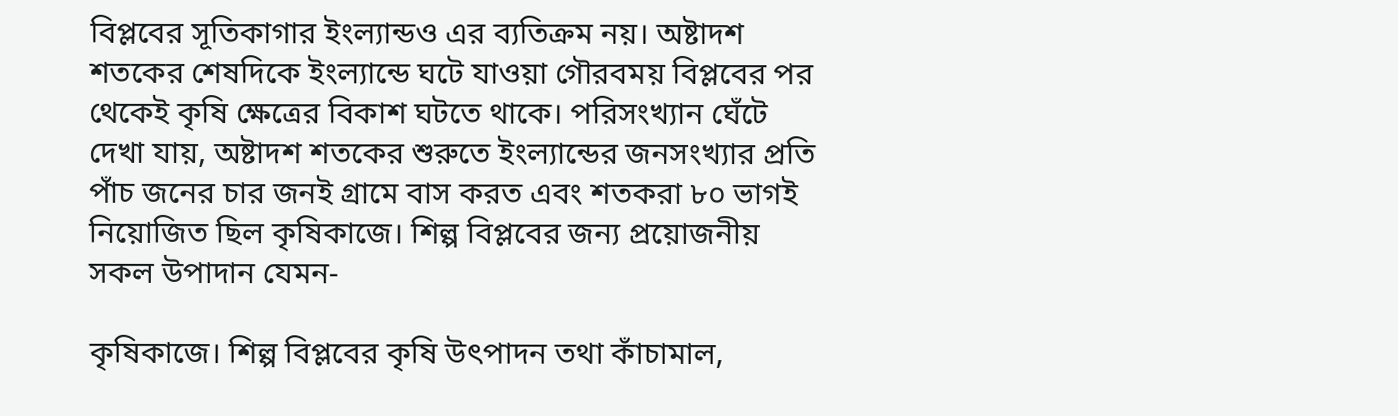বিপ্লবের সূতিকাগার ইংল্যান্ডও এর ব্যতিক্রম নয়। অষ্টাদশ শতকের শেষদিকে ইংল্যান্ডে ঘটে যাওয়া গৌরবময় বিপ্লবের পর থেকেই কৃষি ক্ষেত্রের বিকাশ ঘটতে থাকে। পরিসংখ্যান ঘেঁটে দেখা যায়, অষ্টাদশ শতকের শুরুতে ইংল্যান্ডের জনসংখ্যার প্রতি পাঁচ জনের চার জনই গ্রামে বাস করত এবং শতকরা ৮০ ভাগই নিয়োজিত ছিল কৃষিকাজে। শিল্প বিপ্লবের জন্য প্রয়োজনীয় সকল উপাদান যেমন-

কৃষিকাজে। শিল্প বিপ্লবের কৃষি উৎপাদন তথা কাঁচামাল,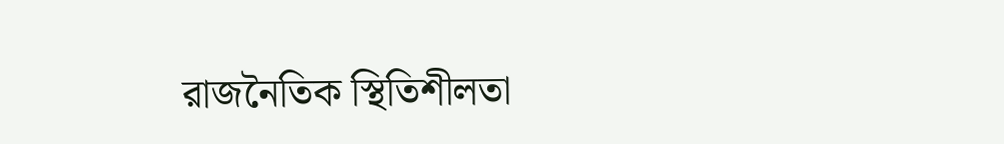রাজনৈতিক স্থিতিশীলতা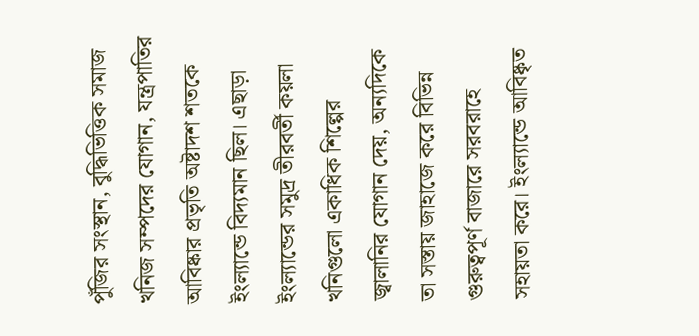পুঁজির সংস্থান, বুদ্ধিভিত্তিক সমাজ খনিজ সম্পদের যোগান, যন্ত্রপাতির আবিষ্কার প্রভৃতি অষ্টাদশ শতকে ইংল্যান্ডে বিদ্যমান ছিল। এছাড়া ইংল্যান্ডের সমুদ্র তীরবর্তী কয়লা খনিগুলো একাধিক শিল্পের জ্বালানির যোগান দেয়, অন্যদিকে তা সস্তায় জাহাজে করে বিভিন্ন গুরুত্বপূর্ণ বাজারে সরবরাহে সহায়তা করে। ইংল্যান্ডে আবিষ্কৃত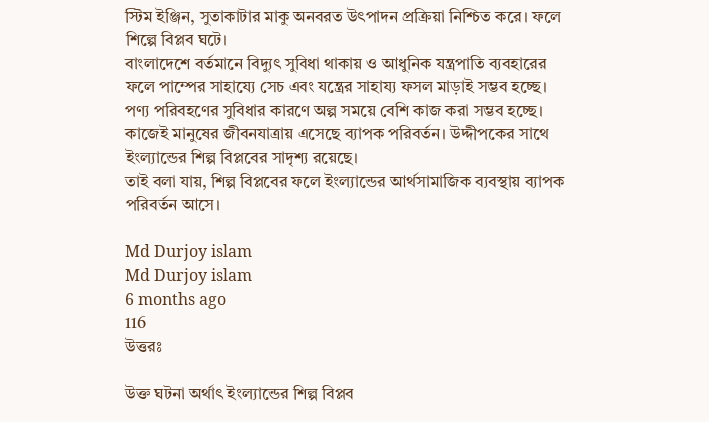স্টিম ইঞ্জিন, সুতাকাটার মাকু অনবরত উৎপাদন প্রক্রিয়া নিশ্চিত করে। ফলে শিল্পে বিপ্লব ঘটে।
বাংলাদেশে বর্তমানে বিদ্যুৎ সুবিধা থাকায় ও আধুনিক যন্ত্রপাতি ব্যবহারের ফলে পাম্পের সাহায্যে সেচ এবং যন্ত্রের সাহায্য ফসল মাড়াই সম্ভব হচ্ছে। পণ্য পরিবহণের সুবিধার কারণে অল্প সময়ে বেশি কাজ করা সম্ভব হচ্ছে। কাজেই মানুষের জীবনযাত্রায় এসেছে ব্যাপক পরিবর্তন। উদ্দীপকের সাথে ইংল্যান্ডের শিল্প বিপ্লবের সাদৃশ্য রয়েছে।
তাই বলা যায়, শিল্প বিপ্লবের ফলে ইংল্যান্ডের আর্থসামাজিক ব্যবস্থায় ব্যাপক পরিবর্তন আসে।

Md Durjoy islam
Md Durjoy islam
6 months ago
116
উত্তরঃ

উক্ত ঘটনা অর্থাৎ ইংল্যান্ডের শিল্প বিপ্লব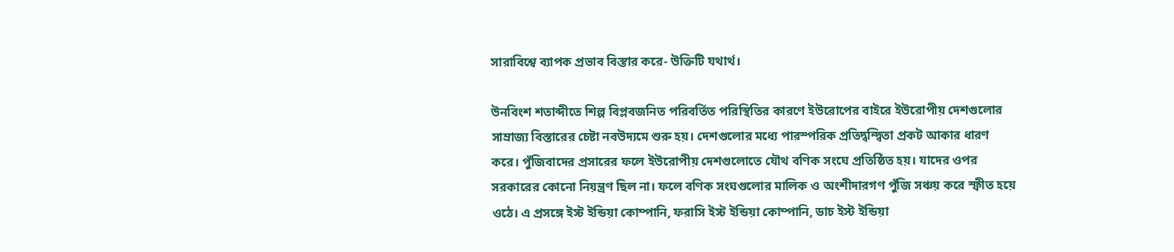সারাবিশ্বে ব্যাপক প্রভাব বিস্তার করে- উক্তিটি যথার্থ।

উনবিংশ শতাব্দীতে শিল্প বিপ্লবজনিত পরিবর্তিত পরিস্থিতির কারণে ইউরোপের বাইরে ইউরোপীয় দেশগুলোর সাম্রাজ্য বিস্তারের চেষ্টা নবউদ্যমে শুরু হয়। দেশগুলোর মধ্যে পারস্পরিক প্রতিদ্বন্দ্বিতা প্রকট আকার ধারণ করে। পুঁজিবাদের প্রসারের ফলে ইউরোপীয় দেশগুলোতে যৌথ বণিক সংঘে প্রতিষ্ঠিত হয়। যাদের ওপর সরকারের কোনো নিয়ন্ত্রণ ছিল না। ফলে বণিক সংঘগুলোর মালিক ও অংশীদারগণ পুঁজি সঞ্চয় করে স্ফীত হয়ে ওঠে। এ প্রসঙ্গে ইস্ট ইন্ডিয়া কোম্পানি, ফরাসি ইস্ট ইন্ডিয়া কোম্পানি, ডাচ ইস্ট ইন্ডিয়া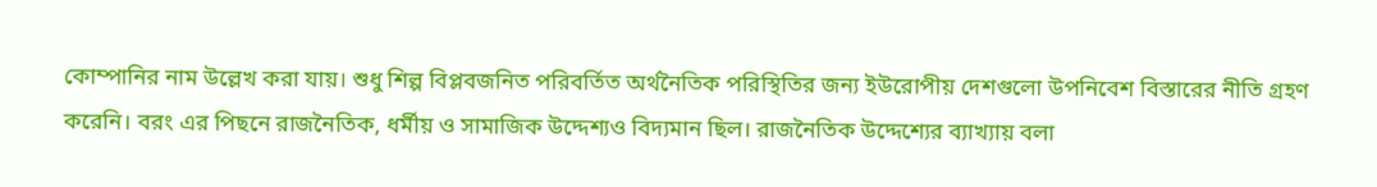কোম্পানির নাম উল্লেখ করা যায়। শুধু শিল্প বিপ্লবজনিত পরিবর্তিত অর্থনৈতিক পরিস্থিতির জন্য ইউরোপীয় দেশগুলো উপনিবেশ বিস্তারের নীতি গ্রহণ করেনি। বরং এর পিছনে রাজনৈতিক, ধর্মীয় ও সামাজিক উদ্দেশ্যও বিদ্যমান ছিল। রাজনৈতিক উদ্দেশ্যের ব্যাখ্যায় বলা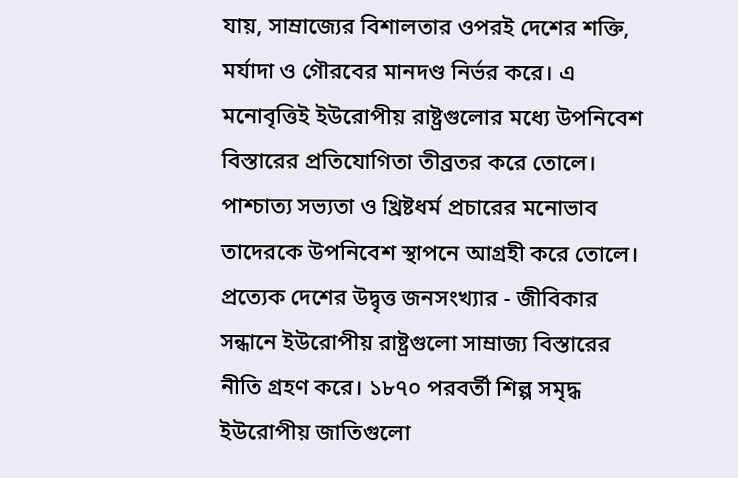যায়, সাম্রাজ্যের বিশালতার ওপরই দেশের শক্তি, মর্যাদা ও গৌরবের মানদণ্ড নির্ভর করে। এ মনোবৃত্তিই ইউরোপীয় রাষ্ট্রগুলোর মধ্যে উপনিবেশ বিস্তারের প্রতিযোগিতা তীব্রতর করে তোলে। পাশ্চাত্য সভ্যতা ও খ্রিষ্টধর্ম প্রচারের মনোভাব তাদেরকে উপনিবেশ স্থাপনে আগ্রহী করে তোলে। প্রত্যেক দেশের উদ্বৃত্ত জনসংখ্যার - জীবিকার সন্ধানে ইউরোপীয় রাষ্ট্রগুলো সাম্রাজ্য বিস্তারের নীতি গ্রহণ করে। ১৮৭০ পরবর্তী শিল্প সমৃদ্ধ ইউরোপীয় জাতিগুলো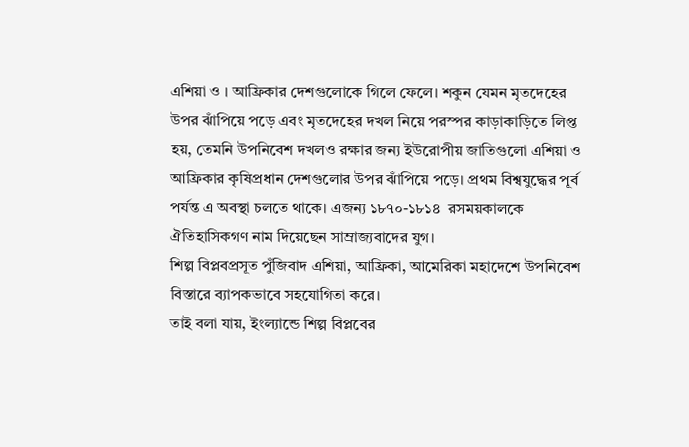এশিয়া ও । আফ্রিকার দেশগুলোকে গিলে ফেলে। শকুন যেমন মৃতদেহের উপর ঝাঁপিয়ে পড়ে এবং মৃতদেহের দখল নিয়ে পরস্পর কাড়াকাড়িতে লিপ্ত হয়, তেমনি উপনিবেশ দখলও রক্ষার জন্য ইউরোপীয় জাতিগুলো এশিয়া ও আফ্রিকার কৃষিপ্রধান দেশগুলোর উপর ঝাঁপিয়ে পড়ে। প্রথম বিশ্বযুদ্ধের পূর্ব পর্যন্ত এ অবস্থা চলতে থাকে। এজন্য ১৮৭০-১৮১৪  রসময়কালকে ঐতিহাসিকগণ নাম দিয়েছেন সাম্রাজ্যবাদের যুগ।
শিল্প বিপ্লবপ্রসূত পুঁজিবাদ এশিয়া, আফ্রিকা, আমেরিকা মহাদেশে উপনিবেশ বিস্তারে ব্যাপকভাবে সহযোগিতা করে।
তাই বলা যায়, ইংল্যান্ডে শিল্প বিপ্লবের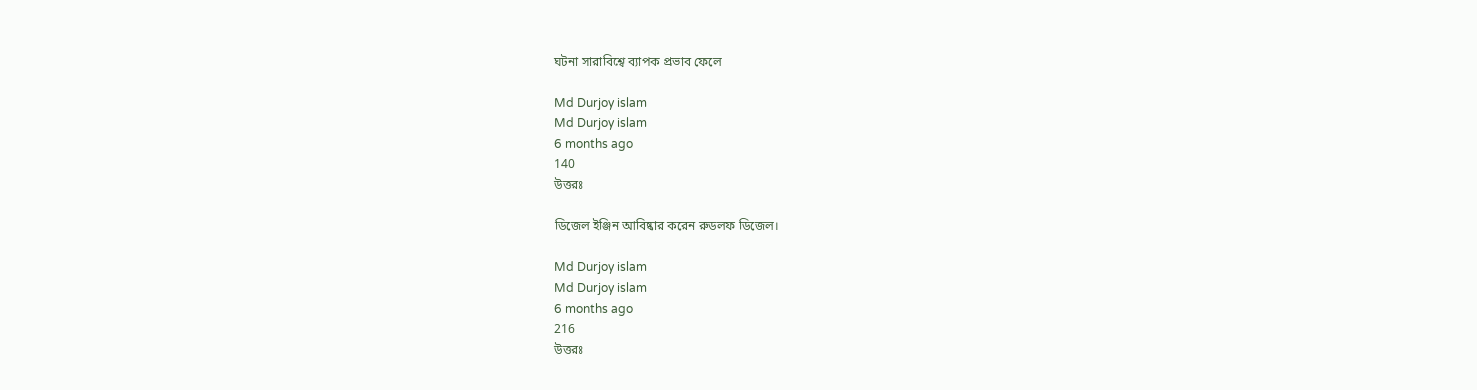ঘটনা সারাবিশ্বে ব্যাপক প্রভাব ফেলে

Md Durjoy islam
Md Durjoy islam
6 months ago
140
উত্তরঃ

ডিজেল ইঞ্জিন আবিষ্কার করেন রুডলফ ডিজেল।

Md Durjoy islam
Md Durjoy islam
6 months ago
216
উত্তরঃ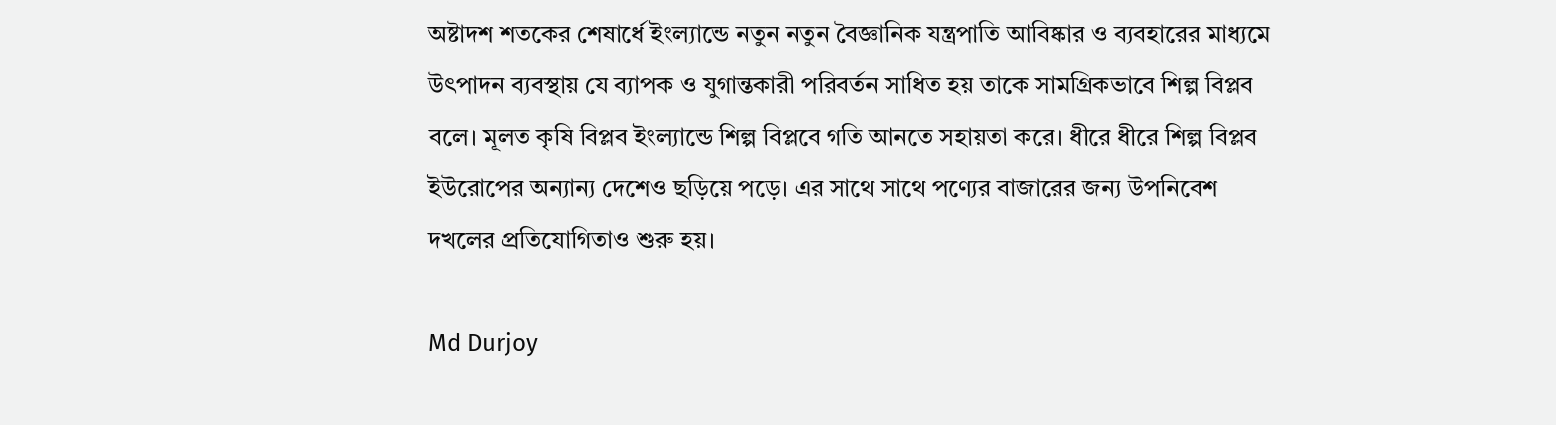অষ্টাদশ শতকের শেষার্ধে ইংল্যান্ডে নতুন নতুন বৈজ্ঞানিক যন্ত্রপাতি আবিষ্কার ও ব্যবহারের মাধ্যমে উৎপাদন ব্যবস্থায় যে ব্যাপক ও যুগান্তকারী পরিবর্তন সাধিত হয় তাকে সামগ্রিকভাবে শিল্প বিপ্লব বলে। মূলত কৃষি বিপ্লব ইংল্যান্ডে শিল্প বিপ্লবে গতি আনতে সহায়তা করে। ধীরে ধীরে শিল্প বিপ্লব ইউরোপের অন্যান্য দেশেও ছড়িয়ে পড়ে। এর সাথে সাথে পণ্যের বাজারের জন্য উপনিবেশ দখলের প্রতিযোগিতাও শুরু হয়।

Md Durjoy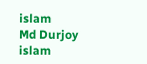islam
Md Durjoy islam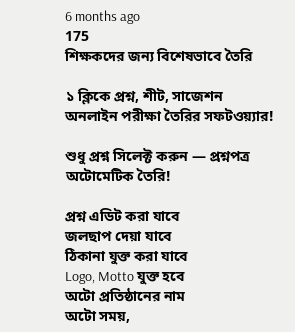6 months ago
175
শিক্ষকদের জন্য বিশেষভাবে তৈরি

১ ক্লিকে প্রশ্ন, শীট, সাজেশন
অনলাইন পরীক্ষা তৈরির সফটওয়্যার!

শুধু প্রশ্ন সিলেক্ট করুন — প্রশ্নপত্র অটোমেটিক তৈরি!

প্রশ্ন এডিট করা যাবে
জলছাপ দেয়া যাবে
ঠিকানা যুক্ত করা যাবে
Logo, Motto যুক্ত হবে
অটো প্রতিষ্ঠানের নাম
অটো সময়,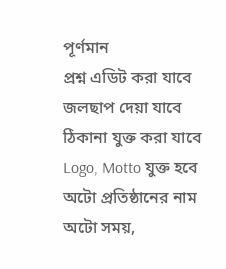পূর্ণমান
প্রশ্ন এডিট করা যাবে
জলছাপ দেয়া যাবে
ঠিকানা যুক্ত করা যাবে
Logo, Motto যুক্ত হবে
অটো প্রতিষ্ঠানের নাম
অটো সময়,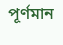পূর্ণমান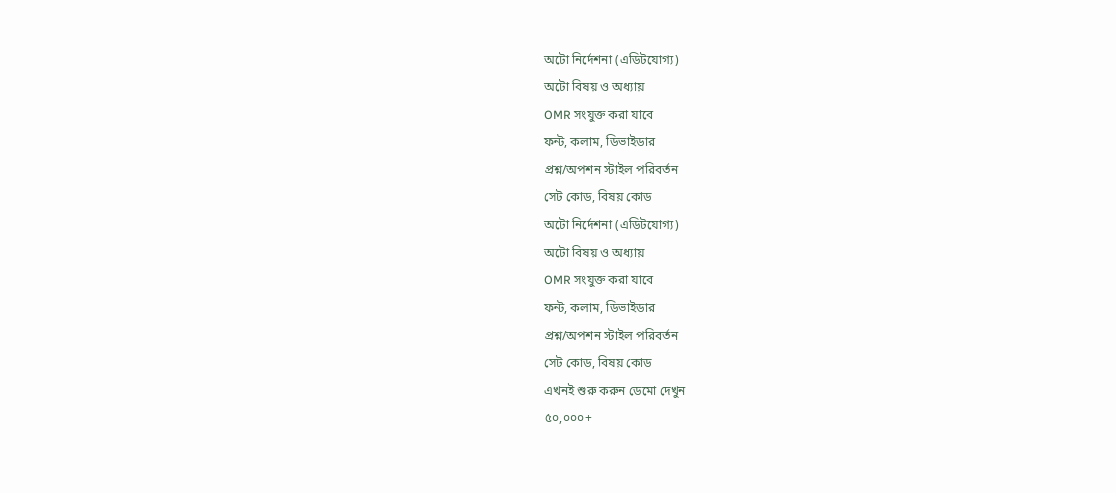অটো নির্দেশনা (এডিটযোগ্য)
অটো বিষয় ও অধ্যায়
OMR সংযুক্ত করা যাবে
ফন্ট, কলাম, ডিভাইডার
প্রশ্ন/অপশন স্টাইল পরিবর্তন
সেট কোড, বিষয় কোড
অটো নির্দেশনা (এডিটযোগ্য)
অটো বিষয় ও অধ্যায়
OMR সংযুক্ত করা যাবে
ফন্ট, কলাম, ডিভাইডার
প্রশ্ন/অপশন স্টাইল পরিবর্তন
সেট কোড, বিষয় কোড
এখনই শুরু করুন ডেমো দেখুন
৫০,০০০+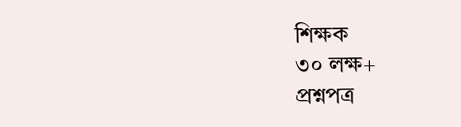শিক্ষক
৩০ লক্ষ+
প্রশ্নপত্র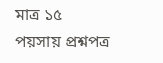মাত্র ১৫ পয়সায় প্রশ্নপত্র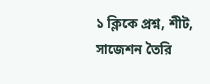১ ক্লিকে প্রশ্ন, শীট, সাজেশন তৈরি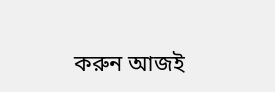করুন আজই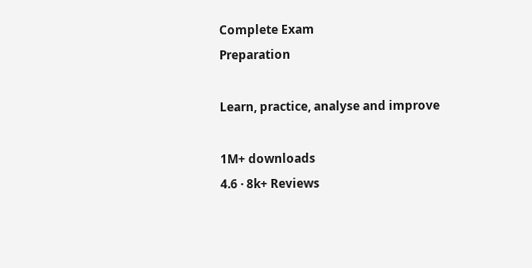Complete Exam
Preparation

Learn, practice, analyse and improve

1M+ downloads
4.6 · 8k+ Reviews